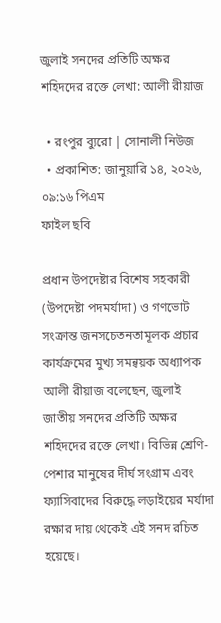জুলাই সনদের প্রতিটি অক্ষর শহিদদের রক্তে লেখা: আলী রীয়াজ

  • রংপুর ব্যুরো | সোনালী নিউজ
  • প্রকাশিত: জানুয়ারি ১৪, ২০২৬, ০৯:১৬ পিএম
ফাইল ছবি

প্রধান উপদেষ্টার বিশেষ সহকারী (উপদেষ্টা পদমর্যাদা) ও গণভোট সংক্রান্ত জনসচেতনতামূলক প্রচার কার্যক্রমের মুখ্য সমন্বয়ক অধ্যাপক আলী রীয়াজ বলেছেন, জুলাই জাতীয় সনদের প্রতিটি অক্ষর শহিদদের রক্তে লেখা। বিভিন্ন শ্রেণি-পেশার মানুষের দীর্ঘ সংগ্রাম এবং ফ্যাসিবাদের বিরুদ্ধে লড়াইয়ের মর্যাদা রক্ষার দায় থেকেই এই সনদ রচিত হয়েছে।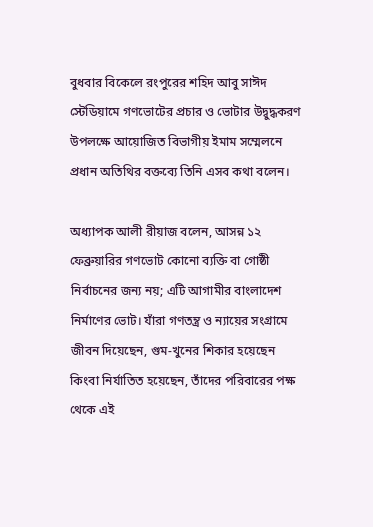বুধবার বিকেলে রংপুরের শহিদ আবু সাঈদ স্টেডিয়ামে গণভোটের প্রচার ও ভোটার উদ্বুদ্ধকরণ উপলক্ষে আয়োজিত বিভাগীয় ইমাম সম্মেলনে প্রধান অতিথির বক্তব্যে তিনি এসব কথা বলেন।

অধ্যাপক আলী রীয়াজ বলেন, আসন্ন ১২ ফেব্রুয়ারির গণভোট কোনো ব্যক্তি বা গোষ্ঠী নির্বাচনের জন্য নয়; এটি আগামীর বাংলাদেশ নির্মাণের ভোট। যাঁরা গণতন্ত্র ও ন্যায়ের সংগ্রামে জীবন দিয়েছেন, গুম-খুনের শিকার হয়েছেন কিংবা নির্যাতিত হয়েছেন, তাঁদের পরিবারের পক্ষ থেকে এই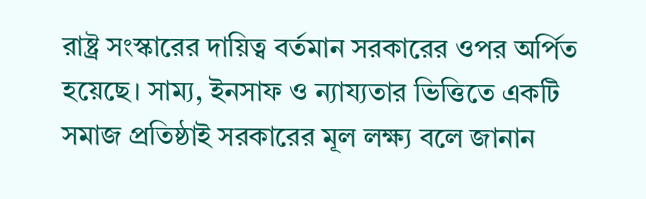রাষ্ট্র সংস্কারের দায়িত্ব বর্তমান সরকারের ওপর অর্পিত হয়েছে। সাম্য, ইনসাফ ও ন্যায্যতার ভিত্তিতে একটি সমাজ প্রতিষ্ঠাই সরকারের মূল লক্ষ্য বলে জানান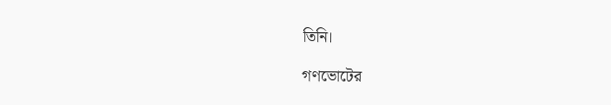তিনি।

গণভোটের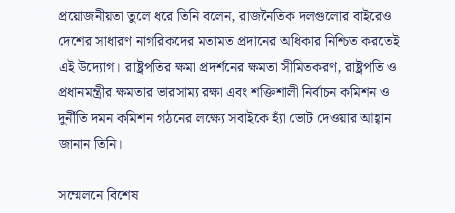প্রয়োজনীয়তা তুলে ধরে তিনি বলেন, রাজনৈতিক দলগুলোর বাইরেও দেশের সাধারণ নাগরিকদের মতামত প্রদানের অধিকার নিশ্চিত করতেই এই উদ্যোগ। রাষ্ট্রপতির ক্ষমা প্রদর্শনের ক্ষমতা সীমিতকরণ, রাষ্ট্রপতি ও প্রধানমন্ত্রীর ক্ষমতার ভারসাম্য রক্ষা এবং শক্তিশালী নির্বাচন কমিশন ও দুর্নীতি দমন কমিশন গঠনের লক্ষ্যে সবাইকে হ্যাঁ ভোট দেওয়ার আহ্বান জানান তিনি।

সম্মেলনে বিশেষ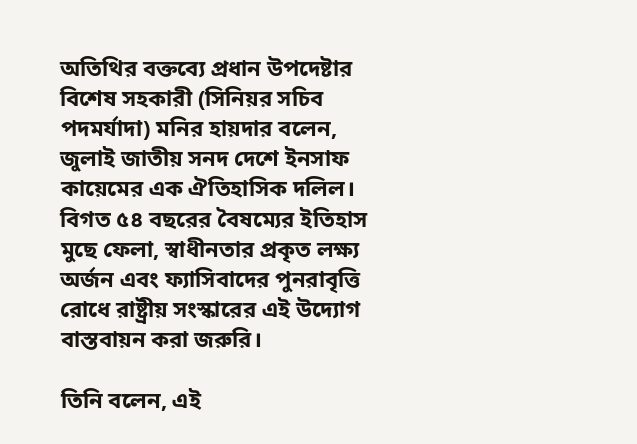অতিথির বক্তব্যে প্রধান উপদেষ্টার বিশেষ সহকারী (সিনিয়র সচিব পদমর্যাদা) মনির হায়দার বলেন, জুলাই জাতীয় সনদ দেশে ইনসাফ কায়েমের এক ঐতিহাসিক দলিল। বিগত ৫৪ বছরের বৈষম্যের ইতিহাস মুছে ফেলা, স্বাধীনতার প্রকৃত লক্ষ্য অর্জন এবং ফ্যাসিবাদের পুনরাবৃত্তি রোধে রাষ্ট্রীয় সংস্কারের এই উদ্যোগ বাস্তবায়ন করা জরুরি।

তিনি বলেন, এই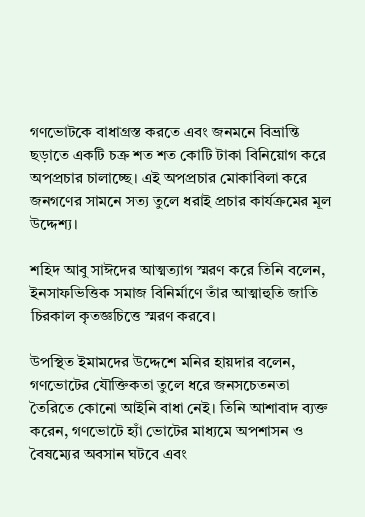গণভোটকে বাধাগ্রস্ত করতে এবং জনমনে বিভ্রান্তি ছড়াতে একটি চক্র শত শত কোটি টাকা বিনিয়োগ করে অপপ্রচার চালাচ্ছে। এই অপপ্রচার মোকাবিলা করে জনগণের সামনে সত্য তুলে ধরাই প্রচার কার্যক্রমের মূল উদ্দেশ্য।

শহিদ আবু সাঈদের আত্মত্যাগ স্মরণ করে তিনি বলেন, ইনসাফভিত্তিক সমাজ বিনির্মাণে তাঁর আত্মাহুতি জাতি চিরকাল কৃতজ্ঞচিত্তে স্মরণ করবে।

উপস্থিত ইমামদের উদ্দেশে মনির হায়দার বলেন, গণভোটের যৌক্তিকতা তুলে ধরে জনসচেতনতা তৈরিতে কোনো আইনি বাধা নেই। তিনি আশাবাদ ব্যক্ত করেন, গণভোটে হ্যাঁ ভোটের মাধ্যমে অপশাসন ও বৈষম্যের অবসান ঘটবে এবং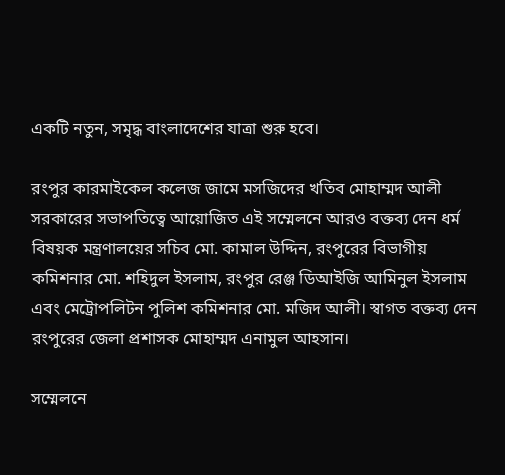একটি নতুন, সমৃদ্ধ বাংলাদেশের যাত্রা শুরু হবে।

রংপুর কারমাইকেল কলেজ জামে মসজিদের খতিব মোহাম্মদ আলী সরকারের সভাপতিত্বে আয়োজিত এই সম্মেলনে আরও বক্তব্য দেন ধর্ম বিষয়ক মন্ত্রণালয়ের সচিব মো. কামাল উদ্দিন, রংপুরের বিভাগীয় কমিশনার মো. শহিদুল ইসলাম, রংপুর রেঞ্জ ডিআইজি আমিনুল ইসলাম এবং মেট্রোপলিটন পুলিশ কমিশনার মো. মজিদ আলী। স্বাগত বক্তব্য দেন রংপুরের জেলা প্রশাসক মোহাম্মদ এনামুল আহসান।

সম্মেলনে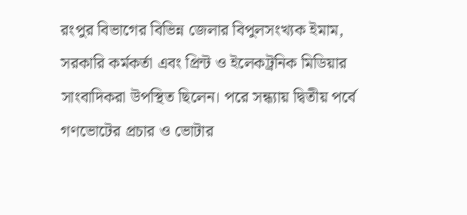রংপুর বিভাগের বিভিন্ন জেলার বিপুলসংখ্যক ইমাম, সরকারি কর্মকর্তা এবং প্রিন্ট ও ইলেকট্রনিক মিডিয়ার সাংবাদিকরা উপস্থিত ছিলেন। পরে সন্ধ্যায় দ্বিতীয় পর্বে গণভোটের প্রচার ও ভোটার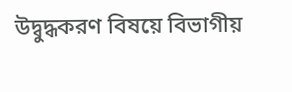উদ্বুদ্ধকরণ বিষয়ে বিভাগীয়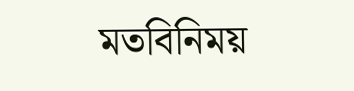মতবিনিময়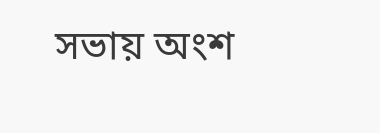সভায় অংশ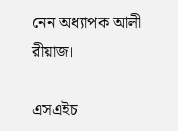নেন অধ্যাপক আলী রীয়াজ।

এসএইচ